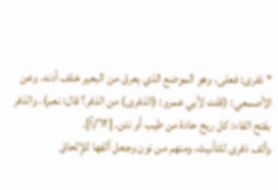* ذفرى: فعلى، وهو الموضع الذي يعرق من البعير خلف أدنه. وعن الأصمعي: (قلت لأبي عمرو: (الذفرى) من الذفر؟ قال: نعم). والذفر بفتح الفاء: كل ريح حادة من طيب أو نتن. [٦٢/آ].
وألف ذفرى للتأنيث، ومنهم من نون وجعل ألفها للإلحاق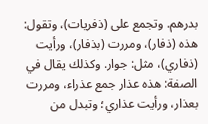بدرهم. وتجمع على (ذفريات)، وتقول: هذه (ذفار)، ومررت (بذفار)، ورأيت (ذفاري)، مثل: جوار. وكذلك يقال في الصفة: هذه عذار جمع عذراء، ومررت بعذار، ورأيت عذاري؛ وتبدل من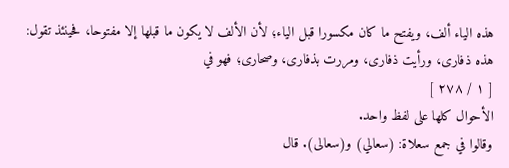هذه الياء ألف، ويفتح ما كان مكسورا قبل الياء؛ لأن الألف لا يكون ما قبلها إلا مفتوحا، فحينئذ تقول: هذه ذفارى، ورأيت ذفارى، ومررت بذفارى، وصحارى؛ فهو في
[ ١ / ٢٧٨ ]
الأحوال كلها على لفظ واحد.
وقالوا في جمع سعلاة: (سعالي) و(سعالى). قال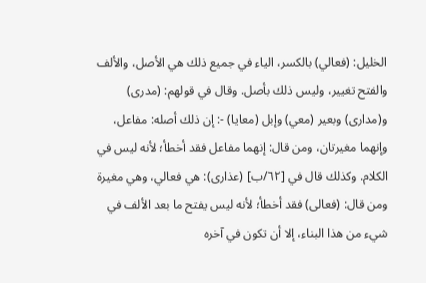الخليل: (فعالي) بالكسر، الياء في جميع ذلك هي الأصل، والألف والفتح تغيير، وليس ذلك بأصل. وقال في قولهم: (مدرى) و(مدارى) وبعير (معي) وإبل (معايا) -: إن ذلك أصله: مفاعل، وإنهما مغيرتان، ومن قال: إنهما مفاعل فقد أخطأ؛ لأنه ليس في الكلام. وكذلك قال في [٦٢/ب] (عذارى): هي فعالي، وهي مغيرة ومن قال: (فعالى) فقد أخطأ؛ لأنه ليس يفتح ما بعد الألف في شيء من هذا البناء، إلا أن تكون في آخره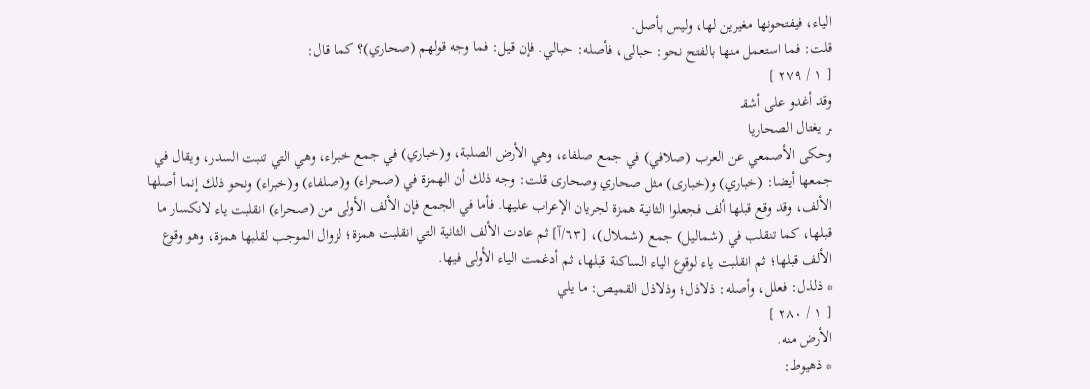الياء، فيفتحونها مغيرين لها، وليس بأصل.
قلت: فما استعمل منها بالفتح نحو: حبالى، فأصله: حبالي. فإن قيل: فما وجه قولهم (صحاري)؟ كما قال:
[ ١ / ٢٧٩ ]
وقد أغدو على أشقـ
ـر يغتال الصحاريا
وحكى الأصمعي عن العرب (صلافي) في جمع صلفاء، وهي الأرض الصلبة، و(خباري) في جمع خبراء، وهي التي تنبت السدر، ويقال في جمعها أيضا: (خباري) و(خبارى) مثل صحاري وصحارى قلت: وجه ذلك أن الهمزة في (صحراء) و(صلفاء) و(خبراء) ونحو ذلك إنما أصلها الألف، وقد وقع قبلها ألف فجعلوا الثانية همزة لجريان الإعراب عليها. فأما في الجمع فإن الألف الأولى من (صحراء) انقلبت ياء لانكسار ما قبلها، كما تنقلب في (شماليل) جمع (شملال)، [٦٣/آ] ثم عادت الألف الثانية التي انقلبت همزة؛ لزوال الموجب لقلبها همزة، وهو وقوع الألف قبلها؛ ثم انقلبت ياء لوقوع الياء الساكنة قبلها، ثم أدغمت الياء الأولى فيها.
* ذلذل: فعلل، وأصله: ذلاذل؛ وذلاذل القميص: ما يلي
[ ١ / ٢٨٠ ]
الأرض منه.
* ذهيوط: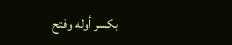بكسر أوله وفتح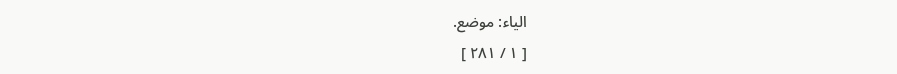الياء: موضع.
[ ١ / ٢٨١ ]